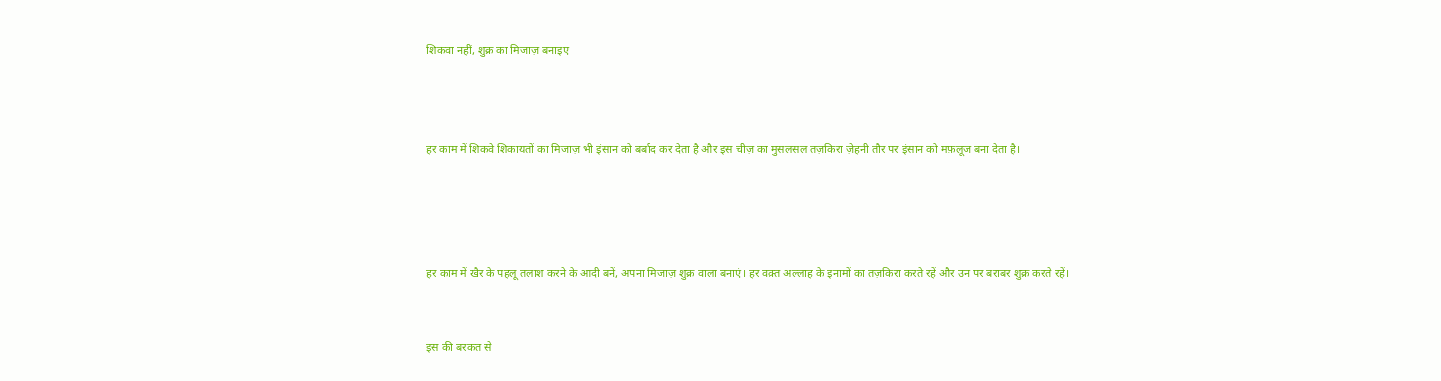शिकवा नहीं, शुक्र का मिजाज़ बनाइए



हर काम में शिकवे शिकायतों का मिजाज़ भी इंसान को बर्बाद कर देता है और इस चीज़ का मुसलसल तज़किरा ज़ेहनी तौर पर इंसान को मफ़लूज बना देता है।




हर काम में खैर के पहलू तलाश करने के आदी बनें, अपना मिजाज़ शुक्र वाला बनाएं। हर वक़्त अल्लाह के इनामों का तज़किरा करते रहें और उन पर बराबर शुक्र करते रहें।


इस की बरकत से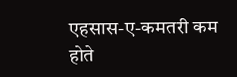एहसास-ए-कमतरी कम होते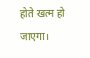होते खत्म हो जाएगा।